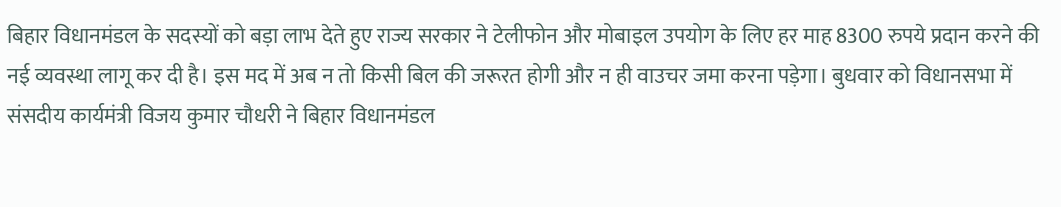बिहार विधानमंडल के सदस्यों को बड़ा लाभ देते हुए राज्य सरकार ने टेलीफोन और मोबाइल उपयोग के लिए हर माह 8300 रुपये प्रदान करने की नई व्यवस्था लागू कर दी है। इस मद में अब न तो किसी बिल की जरूरत होगी और न ही वाउचर जमा करना पड़ेगा। बुधवार को विधानसभा में संसदीय कार्यमंत्री विजय कुमार चौधरी ने बिहार विधानमंडल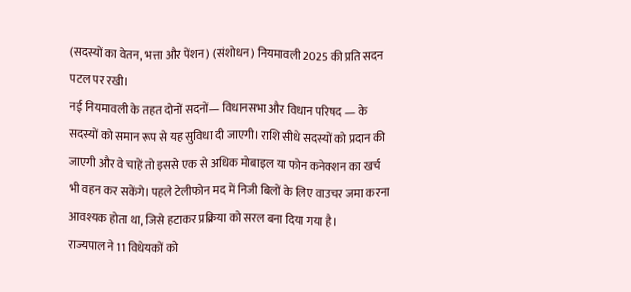(सदस्यों का वेतन, भत्ता और पेंशन) (संशोधन) नियमावली 2025 की प्रति सदन पटल पर रखी।
नई नियमावली के तहत दोनों सदनों— विधानसभा और विधान परिषद — के सदस्यों को समान रूप से यह सुविधा दी जाएगी। राशि सीधे सदस्यों को प्रदान की जाएगी और वे चाहें तो इससे एक से अधिक मोबाइल या फोन कनेक्शन का खर्च भी वहन कर सकेंगे। पहले टेलीफोन मद में निजी बिलों के लिए वाउचर जमा करना आवश्यक होता था, जिसे हटाकर प्रक्रिया को सरल बना दिया गया है।
राज्यपाल ने 11 विधेयकों को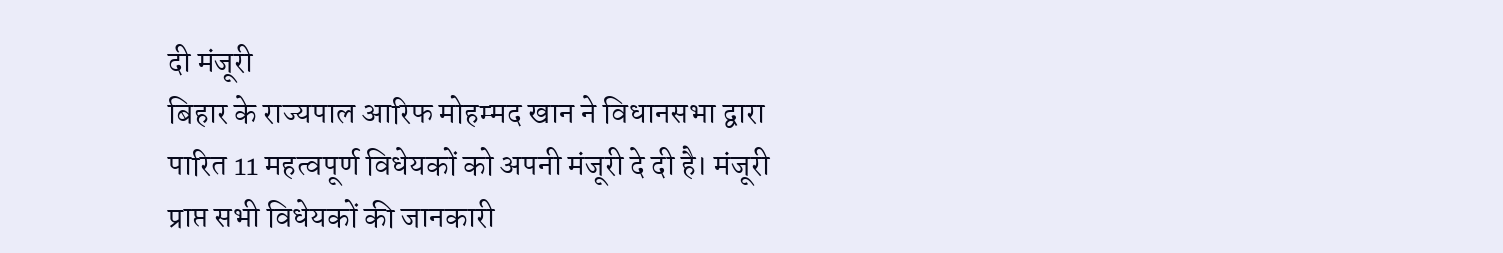दी मंजूरी
बिहार के राज्यपाल आरिफ मोहम्मद खान ने विधानसभा द्वारा पारित 11 महत्वपूर्ण विधेयकों को अपनी मंजूरी दे दी है। मंजूरी प्राप्त सभी विधेयकों की जानकारी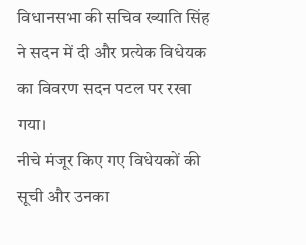विधानसभा की सचिव ख्याति सिंह ने सदन में दी और प्रत्येक विधेयक का विवरण सदन पटल पर रखा गया।
नीचे मंजूर किए गए विधेयकों की सूची और उनका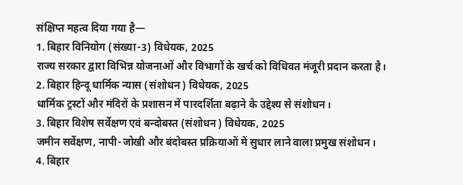संक्षिप्त महत्व दिया गया है—
1. बिहार विनियोग (संख्या-3) विधेयक, 2025
राज्य सरकार द्वारा विभिन्न योजनाओं और विभागों के खर्च को विधिवत मंजूरी प्रदान करता है।
2. बिहार हिन्दू धार्मिक न्यास (संशोधन) विधेयक, 2025
धार्मिक ट्रस्टों और मंदिरों के प्रशासन में पारदर्शिता बढ़ाने के उद्देश्य से संशोधन।
3. बिहार विशेष सर्वेक्षण एवं बन्दोबस्त (संशोधन) विधेयक, 2025
जमीन सर्वेक्षण, नापी-जोखी और बंदोबस्त प्रक्रियाओं में सुधार लाने वाला प्रमुख संशोधन।
4. बिहार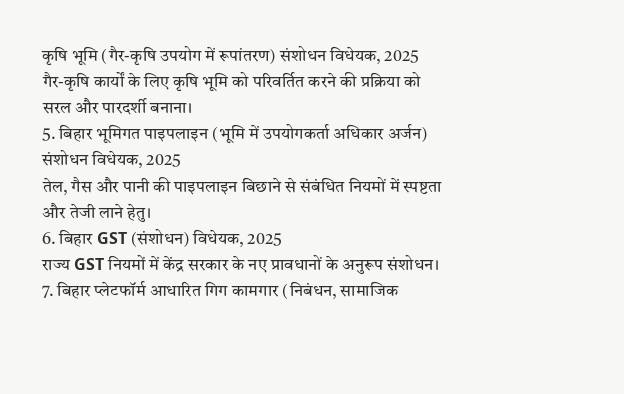कृषि भूमि (गैर-कृषि उपयोग में रूपांतरण) संशोधन विधेयक, 2025
गैर-कृषि कार्यों के लिए कृषि भूमि को परिवर्तित करने की प्रक्रिया को सरल और पारदर्शी बनाना।
5. बिहार भूमिगत पाइपलाइन (भूमि में उपयोगकर्ता अधिकार अर्जन) संशोधन विधेयक, 2025
तेल, गैस और पानी की पाइपलाइन बिछाने से संबंधित नियमों में स्पष्टता और तेजी लाने हेतु।
6. बिहार GST (संशोधन) विधेयक, 2025
राज्य GST नियमों में केंद्र सरकार के नए प्रावधानों के अनुरूप संशोधन।
7. बिहार प्लेटफॉर्म आधारित गिग कामगार (निबंधन, सामाजिक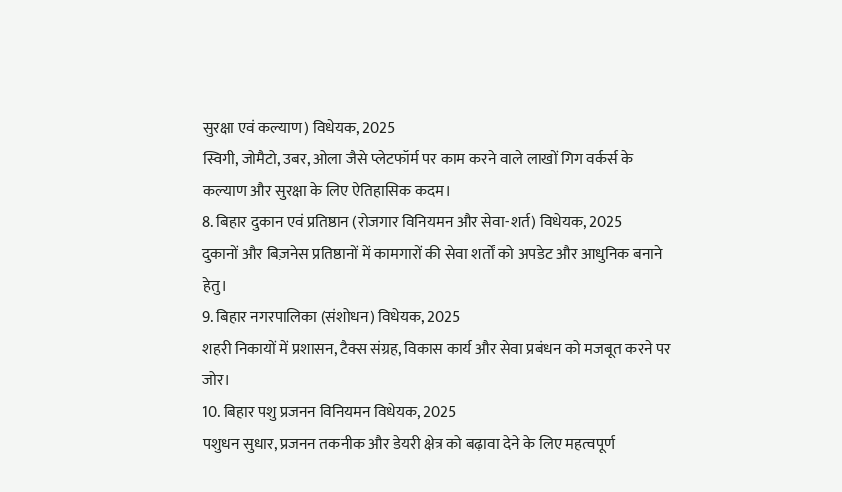सुरक्षा एवं कल्याण) विधेयक, 2025
स्विगी, जोमैटो, उबर, ओला जैसे प्लेटफॉर्म पर काम करने वाले लाखों गिग वर्कर्स के कल्याण और सुरक्षा के लिए ऐतिहासिक कदम।
8. बिहार दुकान एवं प्रतिष्ठान (रोजगार विनियमन और सेवा-शर्त) विधेयक, 2025
दुकानों और बिज़नेस प्रतिष्ठानों में कामगारों की सेवा शर्तों को अपडेट और आधुनिक बनाने हेतु।
9. बिहार नगरपालिका (संशोधन) विधेयक, 2025
शहरी निकायों में प्रशासन, टैक्स संग्रह, विकास कार्य और सेवा प्रबंधन को मजबूत करने पर जोर।
10. बिहार पशु प्रजनन विनियमन विधेयक, 2025
पशुधन सुधार, प्रजनन तकनीक और डेयरी क्षेत्र को बढ़ावा देने के लिए महत्वपूर्ण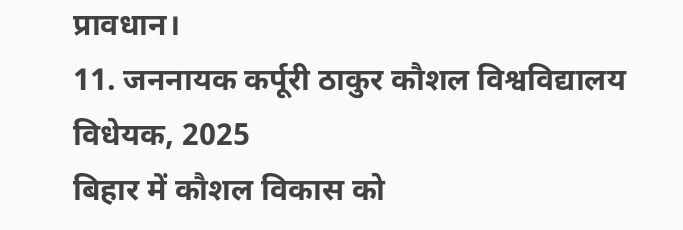प्रावधान।
11. जननायक कर्पूरी ठाकुर कौशल विश्वविद्यालय विधेयक, 2025
बिहार में कौशल विकास को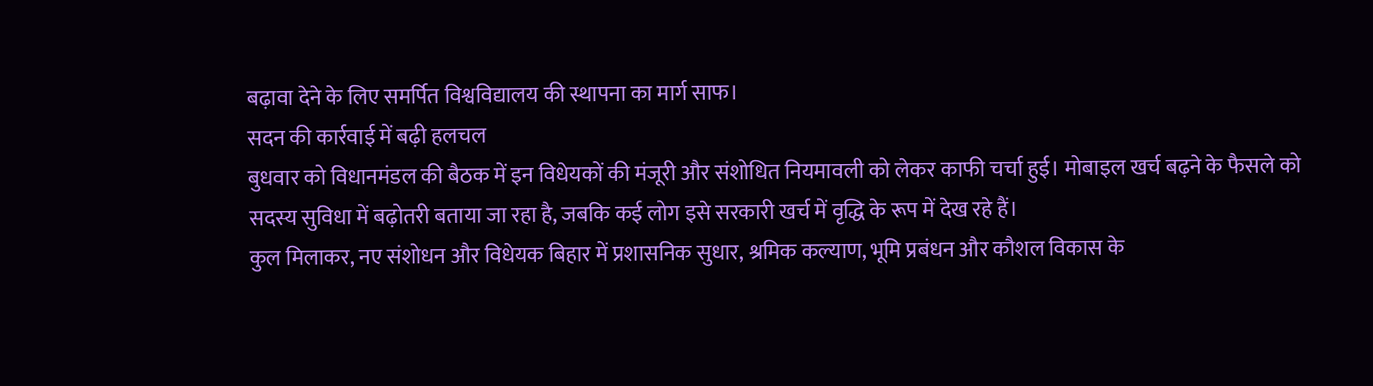बढ़ावा देने के लिए समर्पित विश्वविद्यालय की स्थापना का मार्ग साफ।
सदन की कार्रवाई में बढ़ी हलचल
बुधवार को विधानमंडल की बैठक में इन विधेयकों की मंजूरी और संशोधित नियमावली को लेकर काफी चर्चा हुई। मोबाइल खर्च बढ़ने के फैसले को सदस्य सुविधा में बढ़ोतरी बताया जा रहा है, जबकि कई लोग इसे सरकारी खर्च में वृद्धि के रूप में देख रहे हैं।
कुल मिलाकर, नए संशोधन और विधेयक बिहार में प्रशासनिक सुधार, श्रमिक कल्याण, भूमि प्रबंधन और कौशल विकास के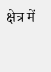क्षेत्र में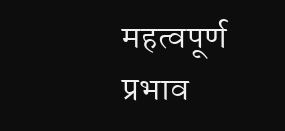महत्वपूर्ण प्रभाव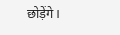छोड़ेंगे।